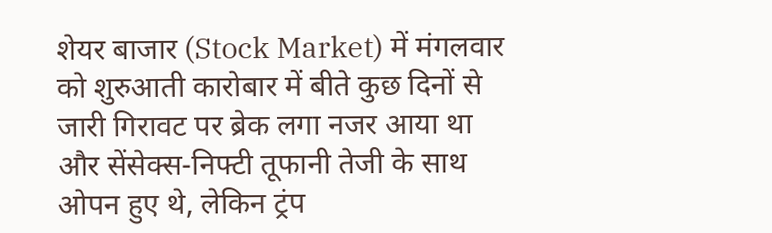शेयर बाजार (Stock Market) में मंगलवार को शुरुआती कारोबार में बीते कुछ दिनों से जारी गिरावट पर ब्रेक लगा नजर आया था और सेंसेक्स-निफ्टी तूफानी तेजी के साथ ओपन हुए थे, लेकिन ट्रंप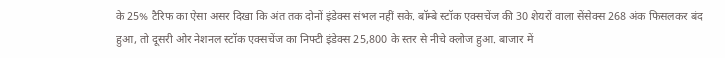के 25% टैरिफ का ऐसा असर दिखा कि अंत तक दोनों इंडेक्स संभल नहीं सके. बॉम्बे स्टॉक एक्सचेंज की 30 शेयरों वाला सेंसेक्स 268 अंक फिसलकर बंद हुआ, तो दूसरी ओर नेशनल स्टॉक एक्सचेंज का निफ्टी इंडेक्स 25,800 के स्तर से नीचे क्लोज हुआ. बाजार में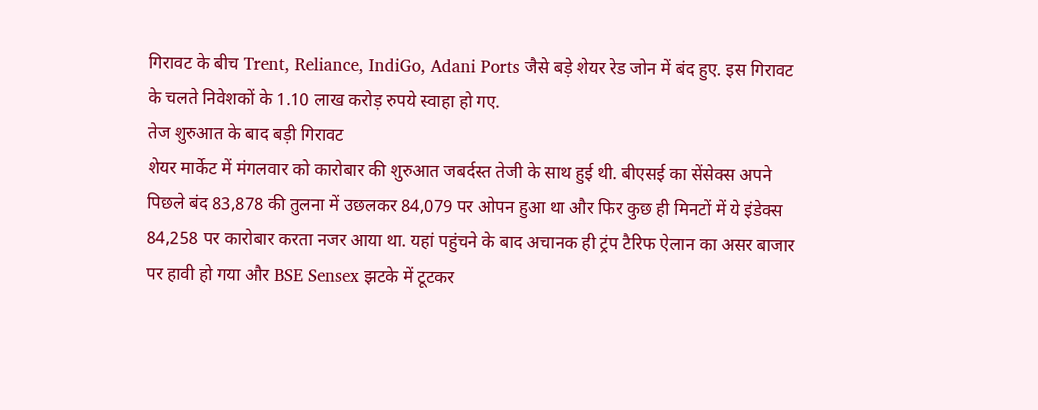गिरावट के बीच Trent, Reliance, IndiGo, Adani Ports जैसे बड़े शेयर रेड जोन में बंद हुए. इस गिरावट के चलते निवेशकों के 1.10 लाख करोड़ रुपये स्वाहा हो गए.
तेज शुरुआत के बाद बड़ी गिरावट
शेयर मार्केट में मंगलवार को कारोबार की शुरुआत जबर्दस्त तेजी के साथ हुई थी. बीएसई का सेंसेक्स अपने पिछले बंद 83,878 की तुलना में उछलकर 84,079 पर ओपन हुआ था और फिर कुछ ही मिनटों में ये इंडेक्स 84,258 पर कारोबार करता नजर आया था. यहां पहुंचने के बाद अचानक ही ट्रंप टैरिफ ऐलान का असर बाजार पर हावी हो गया और BSE Sensex झटके में टूटकर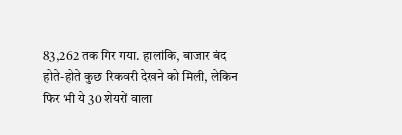83,262 तक गिर गया. हालांकि, बाजार बंद होते-होते कुछ रिकवरी देखने को मिली, लेकिन फिर भी ये 30 शेयरों वाला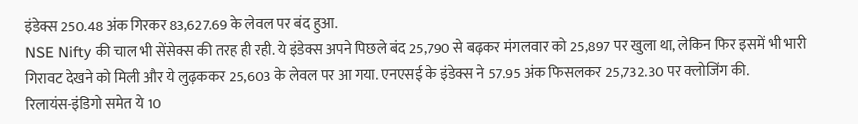इंडेक्स 250.48 अंक गिरकर 83,627.69 के लेवल पर बंद हुआ.
NSE Nifty की चाल भी सेंसेक्स की तरह ही रही. ये इंडेक्स अपने पिछले बंद 25,790 से बढ़कर मंगलवार को 25,897 पर खुला था, लेकिन फिर इसमें भी भारी गिरावट देखने को मिली और ये लुढ़ककर 25,603 के लेवल पर आ गया. एनएसई के इंडेक्स ने 57.95 अंक फिसलकर 25,732.30 पर क्लोजिंग की.
रिलायंस-इंडिगो समेत ये 10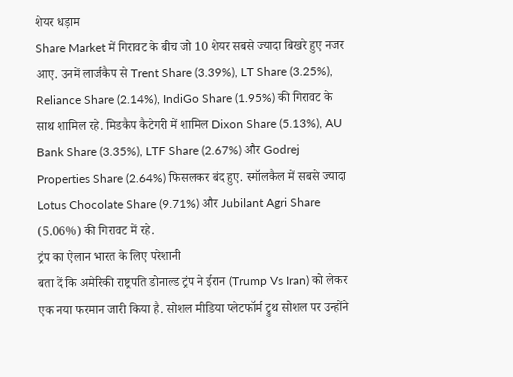शेयर धड़ाम
Share Market में गिरावट के बीच जो 10 शेयर सबसे ज्यादा बिखरे हुए नजर आए. उनमें लार्जकैप से Trent Share (3.39%), LT Share (3.25%), Reliance Share (2.14%), IndiGo Share (1.95%) की गिरावट के साथ शामिल रहे. मिडकैप कैटेगरी में शामिल Dixon Share (5.13%), AU Bank Share (3.35%), LTF Share (2.67%) और Godrej Properties Share (2.64%) फिसलकर बंद हुए. स्मॉलकैल में सबसे ज्यादा Lotus Chocolate Share (9.71%) और Jubilant Agri Share (5.06%) की गिरावट में रहे.
ट्रंप का ऐलान भारत के लिए परेशानी
बता दें कि अमेरिकी राष्ट्रपति डोनाल्ड ट्रंप ने ईरान (Trump Vs Iran) को लेकर एक नया फरमान जारी किया है. सोशल मीडिया प्लेटफॉर्म ट्रुथ सोशल पर उन्होंने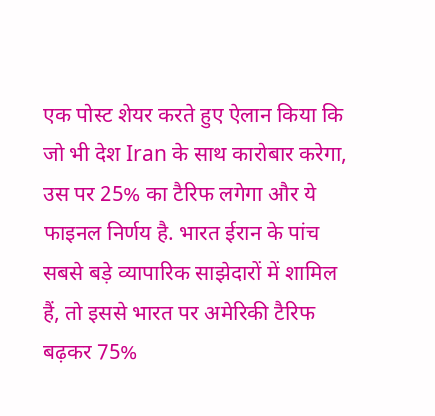एक पोस्ट शेयर करते हुए ऐलान किया कि जो भी देश Iran के साथ कारोबार करेगा, उस पर 25% का टैरिफ लगेगा और ये फाइनल निर्णय है. भारत ईरान के पांच सबसे बड़े व्यापारिक साझेदारों में शामिल हैं, तो इससे भारत पर अमेरिकी टैरिफ बढ़कर 75%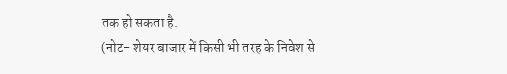तक हो सकता है.
(नोट- शेयर बाजार में किसी भी तरह के निवेश से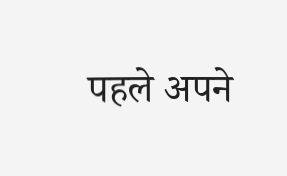पहले अपने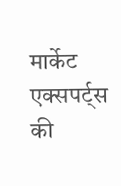मार्केट एक्सपर्ट्स की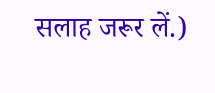सलाह जरूर लें.)